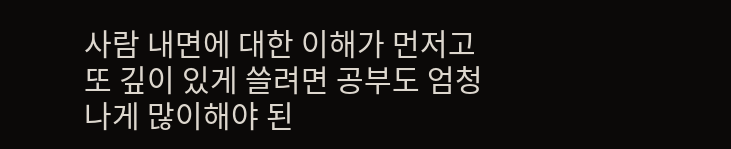사람 내면에 대한 이해가 먼저고 또 깊이 있게 쓸려면 공부도 엄청나게 많이해야 된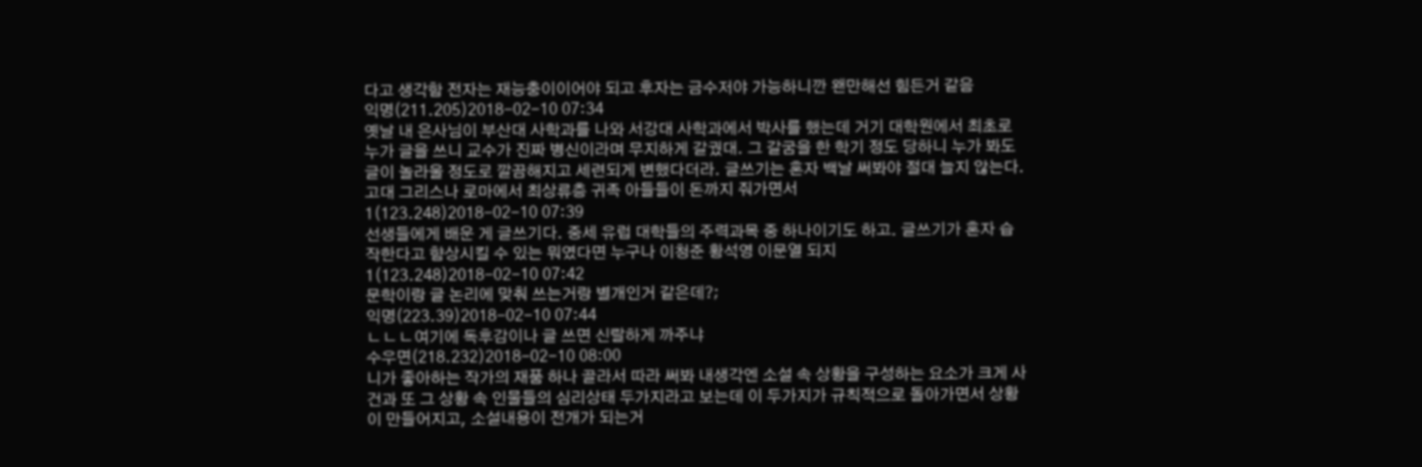다고 생각함 전자는 재능충이이어야 되고 후자는 금수저야 가능하니깐 왠만해선 힘든거 같음
익명(211.205)2018-02-10 07:34
옛날 내 은사님이 부산대 사학과를 나와 서강대 사학과에서 박사를 했는데 거기 대학원에서 최초로 누가 글을 쓰니 교수가 진짜 병신이라며 무지하게 갈궜대. 그 갈굼을 한 학기 정도 당하니 누가 봐도 글이 놀라울 정도로 깔끔해지고 세련되게 변했다더라. 글쓰기는 혼자 백날 써봐야 절대 늘지 않는다. 고대 그리스나 로마에서 최상류층 귀족 아들들이 돈까지 줘가면서
1(123.248)2018-02-10 07:39
선생들에게 배운 게 글쓰기다. 중세 유럽 대학들의 주력과목 중 하나이기도 하고. 글쓰기가 혼자 습작한다고 햠상시킬 수 있는 뭐였다면 누구나 이청준 황석영 이문열 되지
1(123.248)2018-02-10 07:42
문학이랑 글 논리에 맞춰 쓰는거랑 별개인거 같은데?;
익명(223.39)2018-02-10 07:44
ㄴㄴㄴ여기에 독후감이나 글 쓰면 신랄하게 까주냐
수우면(218.232)2018-02-10 08:00
니가 좋아하는 작가의 재품 하나 골라서 따라 써봐 내생각엔 소설 속 상황을 구성하는 요소가 크게 사건과 또 그 상황 속 인물들의 심리상태 두가지라고 보는데 이 두가지가 규칙적으로 돌아가면서 상황이 만들어지고, 소설내용이 전개가 되는거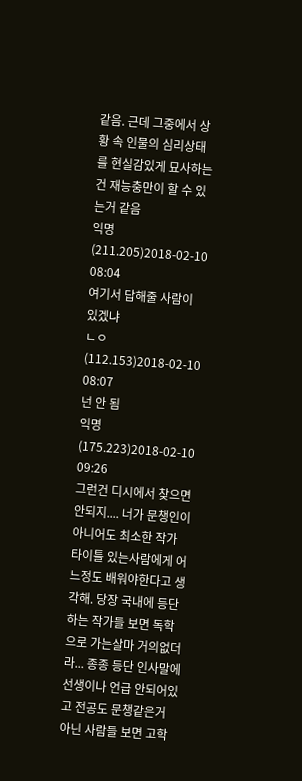같음. 근데 그중에서 상황 속 인물의 심리상태를 현실감있게 묘사하는건 재능충만이 할 수 있는거 같음
익명(211.205)2018-02-10 08:04
여기서 답해줄 사람이 있겠냐
ㄴㅇ(112.153)2018-02-10 08:07
넌 안 됨
익명(175.223)2018-02-10 09:26
그런건 디시에서 찾으면 안되지.... 너가 문챙인이 아니어도 최소한 작가 타이틀 있는사람에게 어느정도 배워야한다고 생각해. 당장 국내에 등단하는 작가들 보면 독학으로 가는살마 거의없더라... 종종 등단 인사말에 선생이나 언급 안되어있고 전공도 문챙같은거 아닌 사람들 보면 고학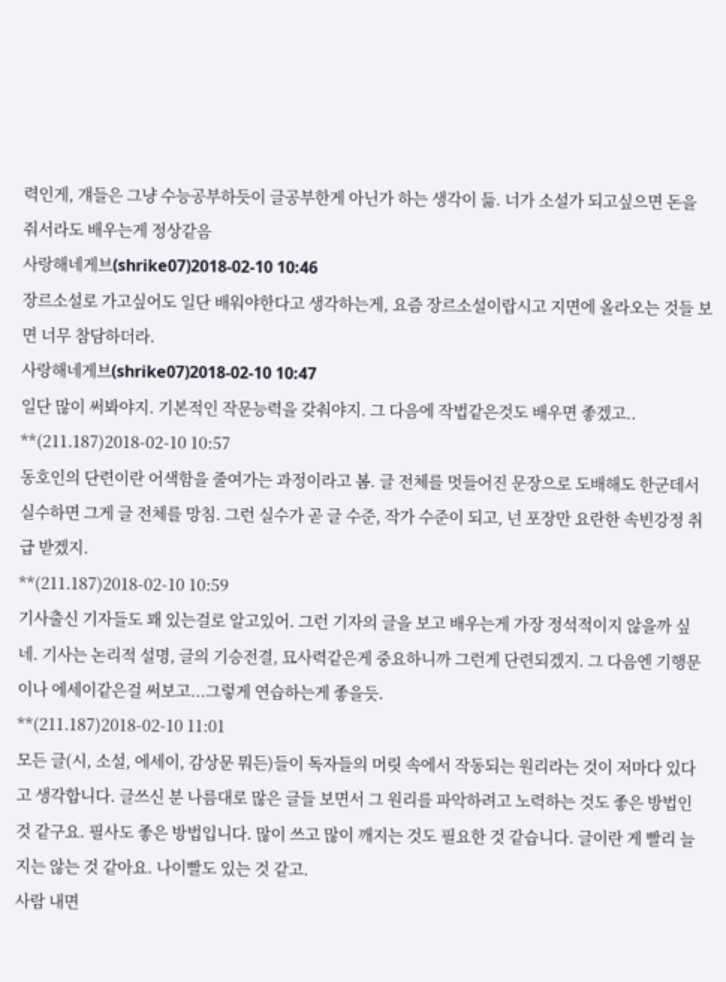력인게, 걔들은 그냥 수능공부하듯이 글공부한게 아닌가 하는 생각이 듦. 너가 소설가 되고싶으면 돈을 줘서라도 배우는게 정상같음
사랑해네게브(shrike07)2018-02-10 10:46
장르소설로 가고싶어도 일단 배워야한다고 생각하는게, 요즘 장르소설이랍시고 지면에 올라오는 것들 보면 너무 참담하더라.
사랑해네게브(shrike07)2018-02-10 10:47
일단 많이 써봐야지. 기본적인 작문능력을 갖춰야지. 그 다음에 작법같은것도 배우면 좋겠고..
**(211.187)2018-02-10 10:57
동호인의 단련이란 어색함을 줄여가는 과정이라고 봄. 글 전체를 멋들어진 문장으로 도배해도 한군데서 실수하면 그게 글 전체를 망침. 그런 실수가 곧 글 수준, 작가 수준이 되고, 넌 포장만 요란한 속빈강정 취급 받겠지.
**(211.187)2018-02-10 10:59
기사출신 기자들도 꽤 있는걸로 알고있어. 그런 기자의 글을 보고 배우는게 가장 정석적이지 않을까 싶네. 기사는 논리적 설명, 글의 기승전결, 묘사력같은게 중요하니까 그런게 단련되겠지. 그 다음엔 기행문이나 에세이같은걸 써보고...그렇게 연습하는게 좋을듯.
**(211.187)2018-02-10 11:01
모든 글(시, 소설, 에세이, 감상문 뭐든)들이 독자들의 머릿 속에서 작동되는 원리라는 것이 저마다 있다고 생각합니다. 글쓰신 분 나름대로 많은 글들 보면서 그 원리를 파악하려고 노력하는 것도 좋은 방법인 것 같구요. 필사도 좋은 방법입니다. 많이 쓰고 많이 깨지는 것도 필요한 것 같습니다. 글이란 게 빨리 늘지는 않는 것 같아요. 나이빨도 있는 것 같고.
사람 내면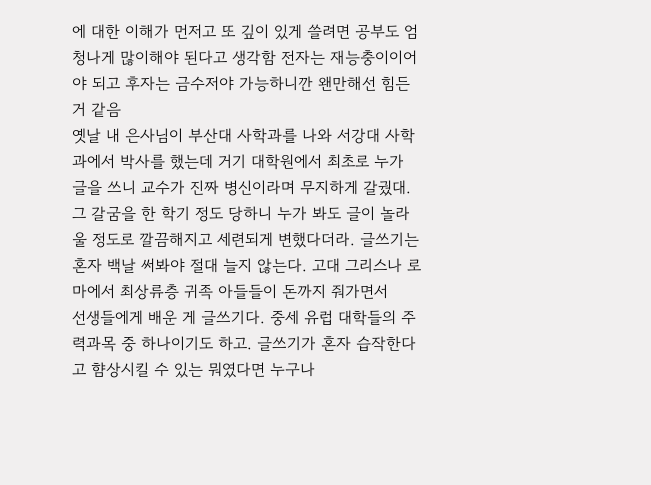에 대한 이해가 먼저고 또 깊이 있게 쓸려면 공부도 엄청나게 많이해야 된다고 생각함 전자는 재능충이이어야 되고 후자는 금수저야 가능하니깐 왠만해선 힘든거 같음
옛날 내 은사님이 부산대 사학과를 나와 서강대 사학과에서 박사를 했는데 거기 대학원에서 최초로 누가 글을 쓰니 교수가 진짜 병신이라며 무지하게 갈궜대. 그 갈굼을 한 학기 정도 당하니 누가 봐도 글이 놀라울 정도로 깔끔해지고 세련되게 변했다더라. 글쓰기는 혼자 백날 써봐야 절대 늘지 않는다. 고대 그리스나 로마에서 최상류층 귀족 아들들이 돈까지 줘가면서
선생들에게 배운 게 글쓰기다. 중세 유럽 대학들의 주력과목 중 하나이기도 하고. 글쓰기가 혼자 습작한다고 햠상시킬 수 있는 뭐였다면 누구나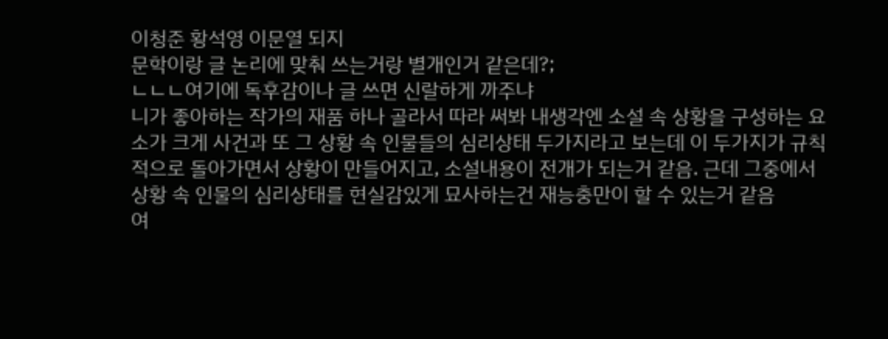이청준 황석영 이문열 되지
문학이랑 글 논리에 맞춰 쓰는거랑 별개인거 같은데?;
ㄴㄴㄴ여기에 독후감이나 글 쓰면 신랄하게 까주냐
니가 좋아하는 작가의 재품 하나 골라서 따라 써봐 내생각엔 소설 속 상황을 구성하는 요소가 크게 사건과 또 그 상황 속 인물들의 심리상태 두가지라고 보는데 이 두가지가 규칙적으로 돌아가면서 상황이 만들어지고, 소설내용이 전개가 되는거 같음. 근데 그중에서 상황 속 인물의 심리상태를 현실감있게 묘사하는건 재능충만이 할 수 있는거 같음
여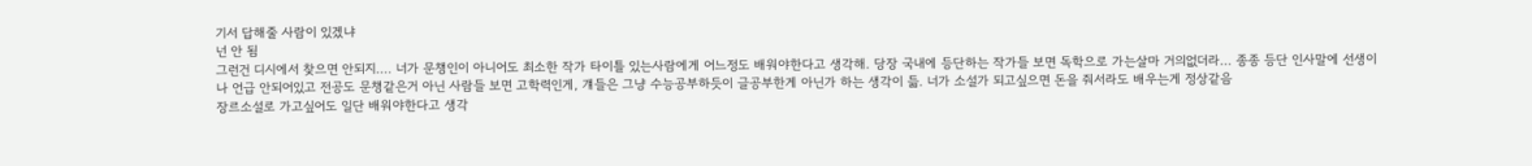기서 답해줄 사람이 있겠냐
넌 안 됨
그런건 디시에서 찾으면 안되지.... 너가 문챙인이 아니어도 최소한 작가 타이틀 있는사람에게 어느정도 배워야한다고 생각해. 당장 국내에 등단하는 작가들 보면 독학으로 가는살마 거의없더라... 종종 등단 인사말에 선생이나 언급 안되어있고 전공도 문챙같은거 아닌 사람들 보면 고학력인게, 걔들은 그냥 수능공부하듯이 글공부한게 아닌가 하는 생각이 듦. 너가 소설가 되고싶으면 돈을 줘서라도 배우는게 정상같음
장르소설로 가고싶어도 일단 배워야한다고 생각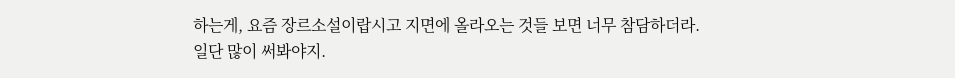하는게, 요즘 장르소설이랍시고 지면에 올라오는 것들 보면 너무 참담하더라.
일단 많이 써봐야지.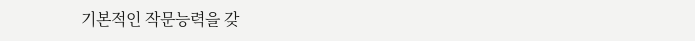기본적인 작문능력을 갖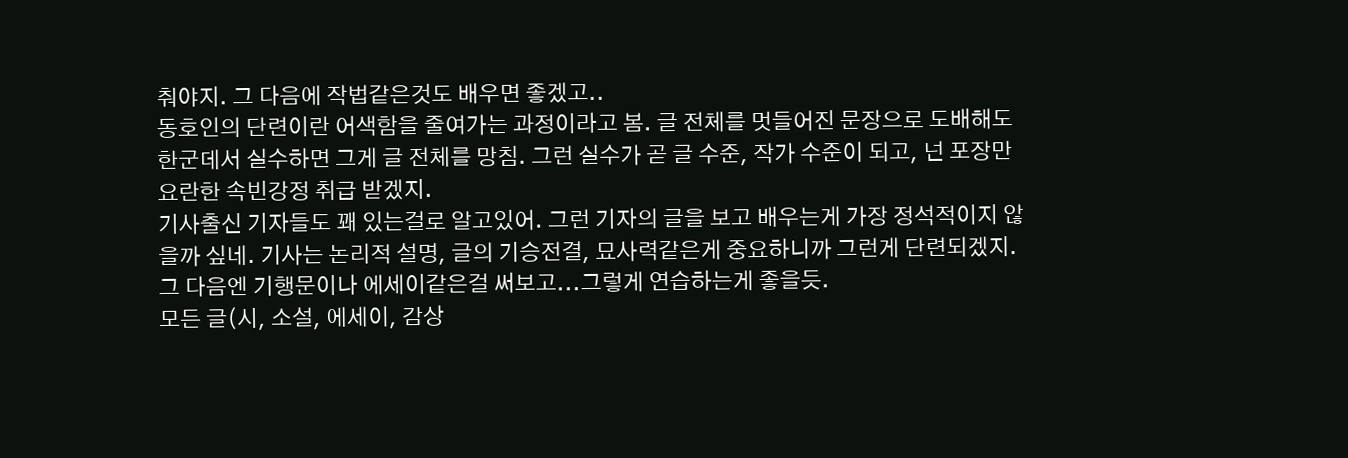춰야지. 그 다음에 작법같은것도 배우면 좋겠고..
동호인의 단련이란 어색함을 줄여가는 과정이라고 봄. 글 전체를 멋들어진 문장으로 도배해도 한군데서 실수하면 그게 글 전체를 망침. 그런 실수가 곧 글 수준, 작가 수준이 되고, 넌 포장만 요란한 속빈강정 취급 받겠지.
기사출신 기자들도 꽤 있는걸로 알고있어. 그런 기자의 글을 보고 배우는게 가장 정석적이지 않을까 싶네. 기사는 논리적 설명, 글의 기승전결, 묘사력같은게 중요하니까 그런게 단련되겠지. 그 다음엔 기행문이나 에세이같은걸 써보고...그렇게 연습하는게 좋을듯.
모든 글(시, 소설, 에세이, 감상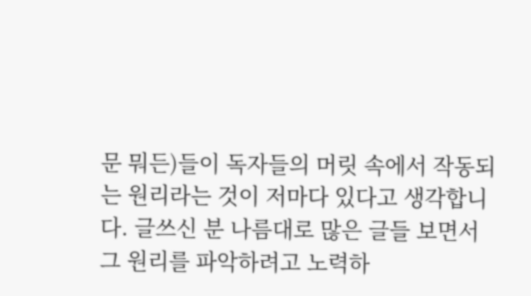문 뭐든)들이 독자들의 머릿 속에서 작동되는 원리라는 것이 저마다 있다고 생각합니다. 글쓰신 분 나름대로 많은 글들 보면서 그 원리를 파악하려고 노력하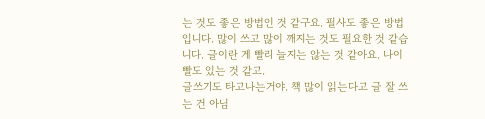는 것도 좋은 방법인 것 같구요. 필사도 좋은 방법입니다. 많이 쓰고 많이 깨지는 것도 필요한 것 같습니다. 글이란 게 빨리 늘지는 않는 것 같아요. 나이빨도 있는 것 같고.
글쓰기도 타고나는거야. 책 많이 읽는다고 글 잘 쓰는 건 아님